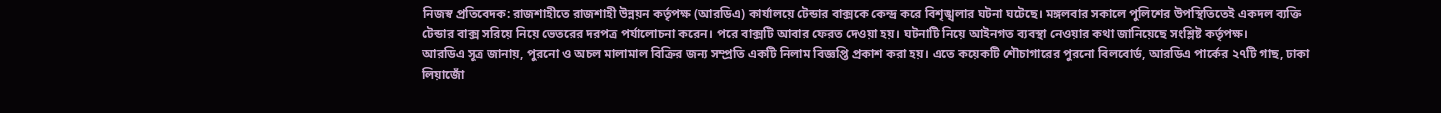নিজস্ব প্রতিবেদক: রাজশাহীতে রাজশাহী উন্নয়ন কর্তৃপক্ষ (আরডিএ) কার্যালয়ে টেন্ডার বাক্সকে কেন্দ্র করে বিশৃঙ্খলার ঘটনা ঘটেছে। মঙ্গলবার সকালে পুলিশের উপস্থিতিতেই একদল ব্যক্তি টেন্ডার বাক্স সরিয়ে নিয়ে ভেতরের দরপত্র পর্যালোচনা করেন। পরে বাক্সটি আবার ফেরত দেওয়া হয়। ঘটনাটি নিয়ে আইনগত ব্যবস্থা নেওয়ার কথা জানিয়েছে সংশ্লিষ্ট কর্তৃপক্ষ।
আরডিএ সূত্র জানায়, পুরনো ও অচল মালামাল বিক্রির জন্য সম্প্রতি একটি নিলাম বিজ্ঞপ্তি প্রকাশ করা হয়। এতে কয়েকটি শৌচাগারের পুরনো বিলবোর্ড, আরডিএ পার্কের ২৭টি গাছ, ঢাকা লিয়াজোঁ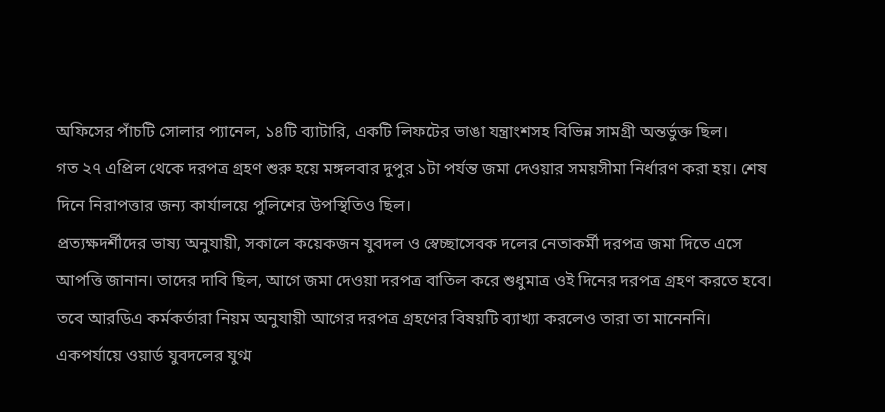অফিসের পাঁচটি সোলার প্যানেল, ১৪টি ব্যাটারি, একটি লিফটের ভাঙা যন্ত্রাংশসহ বিভিন্ন সামগ্রী অন্তর্ভুক্ত ছিল।
গত ২৭ এপ্রিল থেকে দরপত্র গ্রহণ শুরু হয়ে মঙ্গলবার দুপুর ১টা পর্যন্ত জমা দেওয়ার সময়সীমা নির্ধারণ করা হয়। শেষ দিনে নিরাপত্তার জন্য কার্যালয়ে পুলিশের উপস্থিতিও ছিল।
প্রত্যক্ষদর্শীদের ভাষ্য অনুযায়ী, সকালে কয়েকজন যুবদল ও স্বেচ্ছাসেবক দলের নেতাকর্মী দরপত্র জমা দিতে এসে আপত্তি জানান। তাদের দাবি ছিল, আগে জমা দেওয়া দরপত্র বাতিল করে শুধুমাত্র ওই দিনের দরপত্র গ্রহণ করতে হবে। তবে আরডিএ কর্মকর্তারা নিয়ম অনুযায়ী আগের দরপত্র গ্রহণের বিষয়টি ব্যাখ্যা করলেও তারা তা মানেননি।
একপর্যায়ে ওয়ার্ড যুবদলের যুগ্ম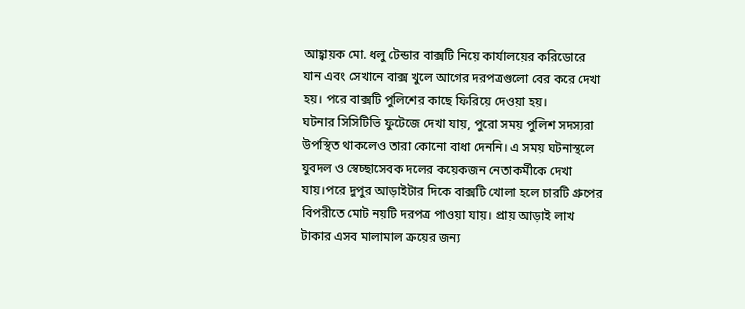আহ্বায়ক মো. ধলু টেন্ডার বাক্সটি নিয়ে কার্যালয়ের করিডোরে যান এবং সেখানে বাক্স খুলে আগের দরপত্রগুলো বের করে দেখা হয়। পরে বাক্সটি পুলিশের কাছে ফিরিয়ে দেওয়া হয়।
ঘটনার সিসিটিভি ফুটেজে দেখা যায়, পুরো সময় পুলিশ সদস্যরা উপস্থিত থাকলেও তারা কোনো বাধা দেননি। এ সময় ঘটনাস্থলে যুবদল ও স্বেচ্ছাসেবক দলের কয়েকজন নেতাকর্মীকে দেখা যায়।পরে দুপুর আড়াইটার দিকে বাক্সটি খোলা হলে চারটি গ্রুপের বিপরীতে মোট নয়টি দরপত্র পাওয়া যায়। প্রায় আড়াই লাখ টাকার এসব মালামাল ক্রয়ের জন্য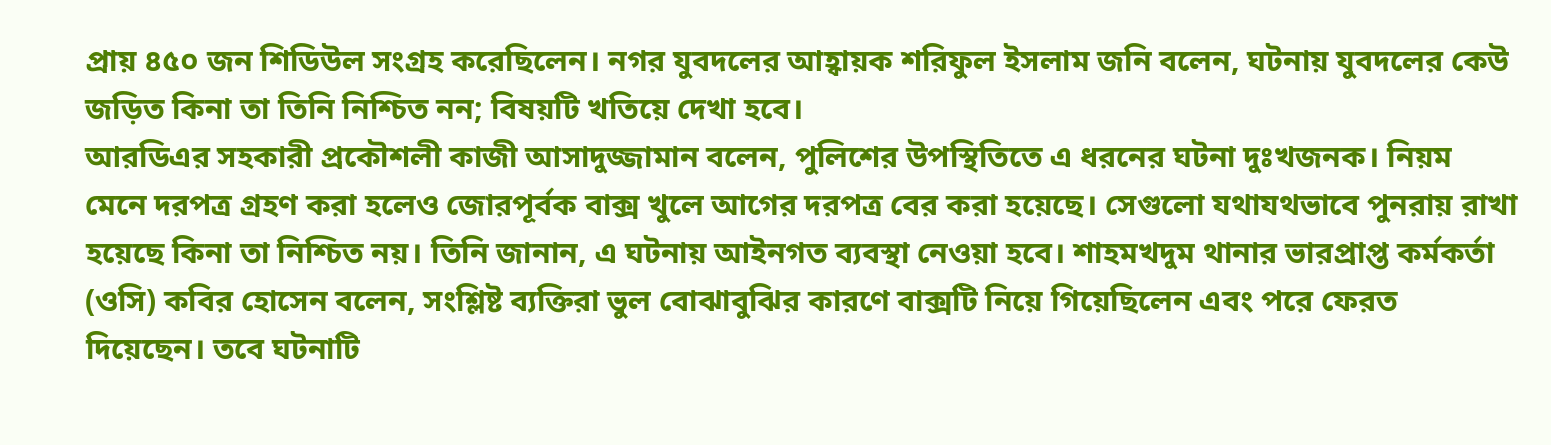প্রায় ৪৫০ জন শিডিউল সংগ্রহ করেছিলেন। নগর যুবদলের আহ্বায়ক শরিফুল ইসলাম জনি বলেন, ঘটনায় যুবদলের কেউ জড়িত কিনা তা তিনি নিশ্চিত নন; বিষয়টি খতিয়ে দেখা হবে।
আরডিএর সহকারী প্রকৌশলী কাজী আসাদুজ্জামান বলেন, পুলিশের উপস্থিতিতে এ ধরনের ঘটনা দুঃখজনক। নিয়ম মেনে দরপত্র গ্রহণ করা হলেও জোরপূর্বক বাক্স খুলে আগের দরপত্র বের করা হয়েছে। সেগুলো যথাযথভাবে পুনরায় রাখা হয়েছে কিনা তা নিশ্চিত নয়। তিনি জানান, এ ঘটনায় আইনগত ব্যবস্থা নেওয়া হবে। শাহমখদুম থানার ভারপ্রাপ্ত কর্মকর্তা (ওসি) কবির হোসেন বলেন, সংশ্লিষ্ট ব্যক্তিরা ভুল বোঝাবুঝির কারণে বাক্সটি নিয়ে গিয়েছিলেন এবং পরে ফেরত দিয়েছেন। তবে ঘটনাটি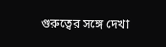গুরুত্বের সঙ্গে দেখা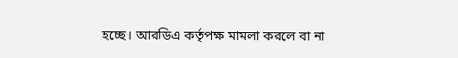হচ্ছে। আরডিএ কর্তৃপক্ষ মামলা করলে বা না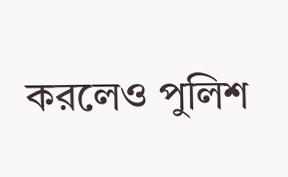করলেও পুলিশ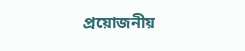প্রয়োজনীয়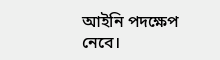আইনি পদক্ষেপ নেবে।